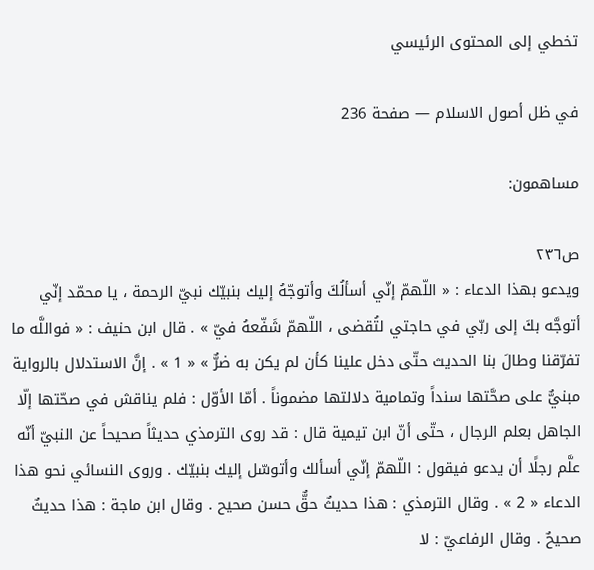تخطي إلى المحتوى الرئيسي

في ظل أصول الاسلام — صفحة 236

مساهمون:

ص٢٣٦
ويدعو بهذا الدعاء : « اللّهمّ إنّي أسألُكَ وأتوجّهُ إليك بنبيّك نبيّ الرحمة ، يا محمّد إنّي أتوجَّه بكَ إلى ربّي في حاجتي لتُقضى ، اللّهمّ شَفّعهُ فيّ » . قال ابن حنيف : « فواللَّه ما تفرّقنا وطالَ بنا الحديث حتّى دخل علينا كأن لم يكن به ضرٌّ » « 1 » . إنَّ الاستدلال بالرواية مبنيٌّ على صحَّتها سنداً وتمامية دلالتها مضموناً . أمّا الأوّل : فلم يناقش في صحّتها إلّا الجاهل بعلم الرجال ، حتّى أنّ ابن تيمية قال : قد روى الترمذي حديثاً صحيحاً عن النبيّ أنّه علَّم رجلًا أن يدعو فيقول : اللّهمّ إنّي أسألك وأتوسّل إليك بنبيّك . وروى النسائي نحو هذا الدعاء « 2 » . وقال الترمذي : هذا حديثٌ حقٌّ حسن صحيح . وقال ابن ماجة : هذا حديثٌ صحيحٌ . وقال الرفاعيّ : لا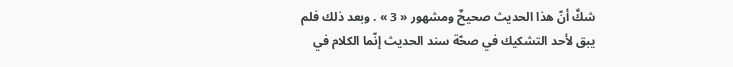شكَّ أنّ هذا الحديث صحيحٌ ومشهور « 3 » . وبعد ذلك فلم يبق لأحد التشكيك في صحّة سند الحديث إنّما الكلام في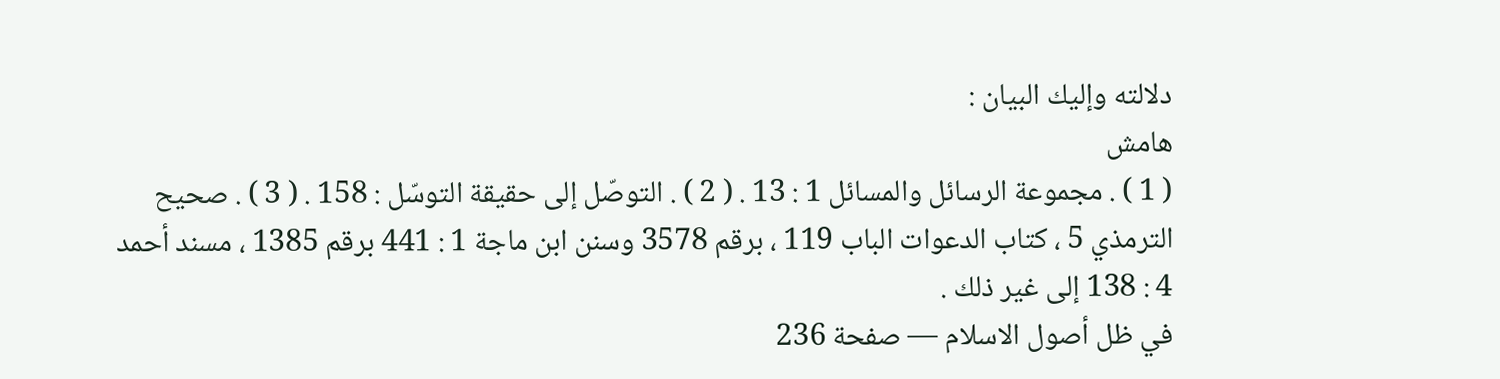دلالته وإليك البيان :
هامش
( 1 ) . مجموعة الرسائل والمسائل 1 : 13 . ( 2 ) . التوصّل إلى حقيقة التوسّل : 158 . ( 3 ) . صحيح الترمذي 5 ، كتاب الدعوات الباب 119 ، برقم 3578 وسنن ابن ماجة 1 : 441 برقم 1385 ، مسند أحمد 4 : 138 إلى غير ذلك .
في ظل أصول الاسلام — صفحة 236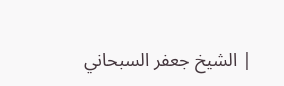| الشيخ جعفر السبحاني